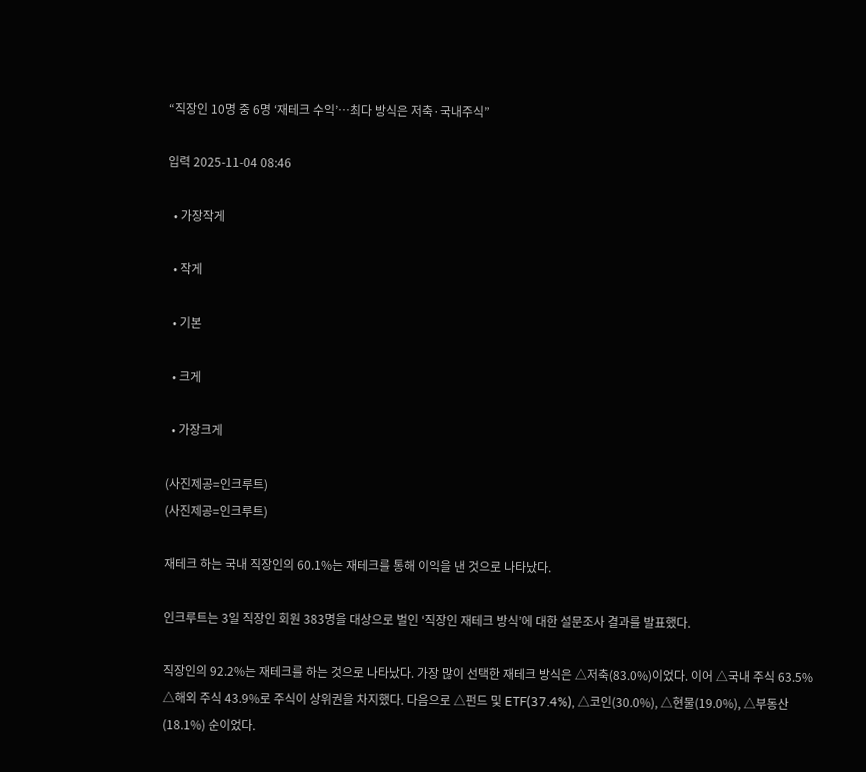“직장인 10명 중 6명 ‘재테크 수익’…최다 방식은 저축·국내주식”

입력 2025-11-04 08:46

  • 가장작게

  • 작게

  • 기본

  • 크게

  • 가장크게

(사진제공=인크루트)
(사진제공=인크루트)

재테크 하는 국내 직장인의 60.1%는 재테크를 통해 이익을 낸 것으로 나타났다.

인크루트는 3일 직장인 회원 383명을 대상으로 벌인 ‘직장인 재테크 방식’에 대한 설문조사 결과를 발표했다.

직장인의 92.2%는 재테크를 하는 것으로 나타났다. 가장 많이 선택한 재테크 방식은 △저축(83.0%)이었다. 이어 △국내 주식 63.5% △해외 주식 43.9%로 주식이 상위권을 차지했다. 다음으로 △펀드 및 ETF(37.4%), △코인(30.0%), △현물(19.0%), △부동산(18.1%) 순이었다.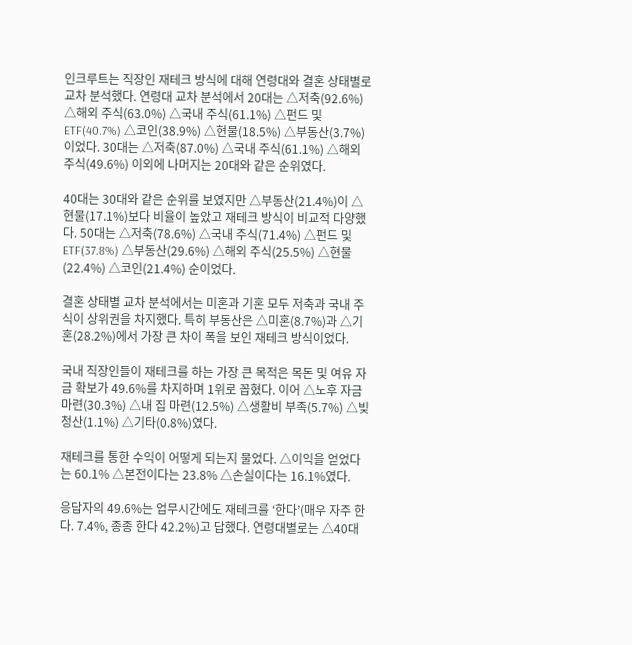인크루트는 직장인 재테크 방식에 대해 연령대와 결혼 상태별로 교차 분석했다. 연령대 교차 분석에서 20대는 △저축(92.6%) △해외 주식(63.0%) △국내 주식(61.1%) △펀드 및 ETF(40.7%) △코인(38.9%) △현물(18.5%) △부동산(3.7%)이었다. 30대는 △저축(87.0%) △국내 주식(61.1%) △해외 주식(49.6%) 이외에 나머지는 20대와 같은 순위였다.

40대는 30대와 같은 순위를 보였지만 △부동산(21.4%)이 △현물(17.1%)보다 비율이 높았고 재테크 방식이 비교적 다양했다. 50대는 △저축(78.6%) △국내 주식(71.4%) △펀드 및 ETF(37.8%) △부동산(29.6%) △해외 주식(25.5%) △현물(22.4%) △코인(21.4%) 순이었다.

결혼 상태별 교차 분석에서는 미혼과 기혼 모두 저축과 국내 주식이 상위권을 차지했다. 특히 부동산은 △미혼(8.7%)과 △기혼(28.2%)에서 가장 큰 차이 폭을 보인 재테크 방식이었다.

국내 직장인들이 재테크를 하는 가장 큰 목적은 목돈 및 여유 자금 확보가 49.6%를 차지하며 1위로 꼽혔다. 이어 △노후 자금 마련(30.3%) △내 집 마련(12.5%) △생활비 부족(5.7%) △빚 청산(1.1%) △기타(0.8%)였다.

재테크를 통한 수익이 어떻게 되는지 물었다. △이익을 얻었다는 60.1% △본전이다는 23.8% △손실이다는 16.1%였다.

응답자의 49.6%는 업무시간에도 재테크를 ‘한다’(매우 자주 한다. 7.4%, 종종 한다 42.2%)고 답했다. 연령대별로는 △40대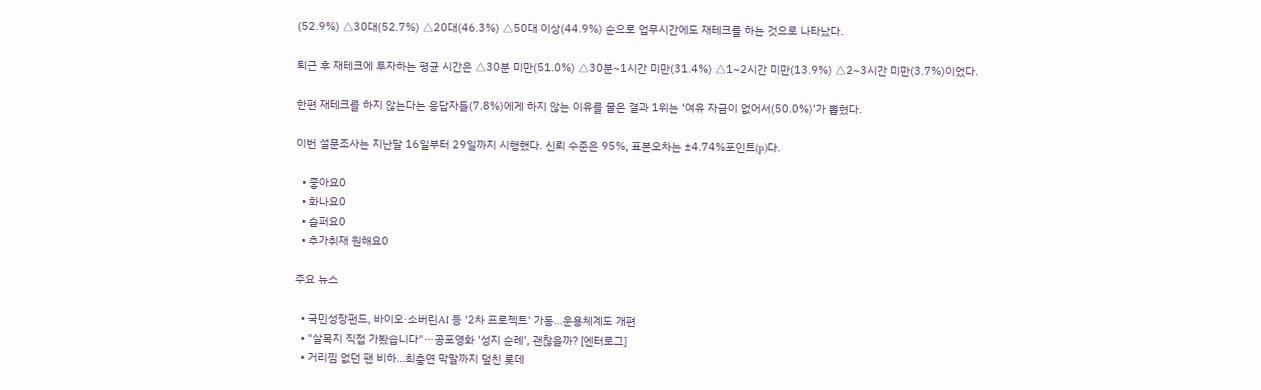(52.9%) △30대(52.7%) △20대(46.3%) △50대 이상(44.9%) 순으로 업무시간에도 재테크를 하는 것으로 나타났다.

퇴근 후 재테크에 투자하는 평균 시간은 △30분 미만(51.0%) △30분~1시간 미만(31.4%) △1~2시간 미만(13.9%) △2~3시간 미만(3.7%)이었다.

한편 재테크를 하지 않는다는 응답자들(7.8%)에게 하지 않는 이유를 물은 결과 1위는 ‘여유 자금이 없어서(50.0%)’가 뽑혔다.

이번 설문조사는 지난달 16일부터 29일까지 시행했다. 신뢰 수준은 95%, 표본오차는 ±4.74%포인트(p)다.

  • 좋아요0
  • 화나요0
  • 슬퍼요0
  • 추가취재 원해요0

주요 뉴스

  • 국민성장펀드, 바이오·소버린AI 등 '2차 프로젝트' 가동…운용체계도 개편
  • "살목지 직접 가봤습니다"⋯공포영화 '성지 순례', 괜찮을까? [엔터로그]
  • 거리낌 없던 팬 비하…최충연 막말까지 덮친 롯데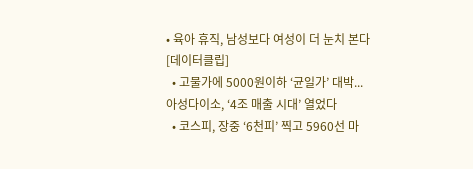• 육아 휴직, 남성보다 여성이 더 눈치 본다 [데이터클립]
  • 고물가에 5000원이하 ‘균일가’ 대박...아성다이소, ‘4조 매출 시대’ 열었다
  • 코스피, 장중 ‘6천피’ 찍고 5960선 마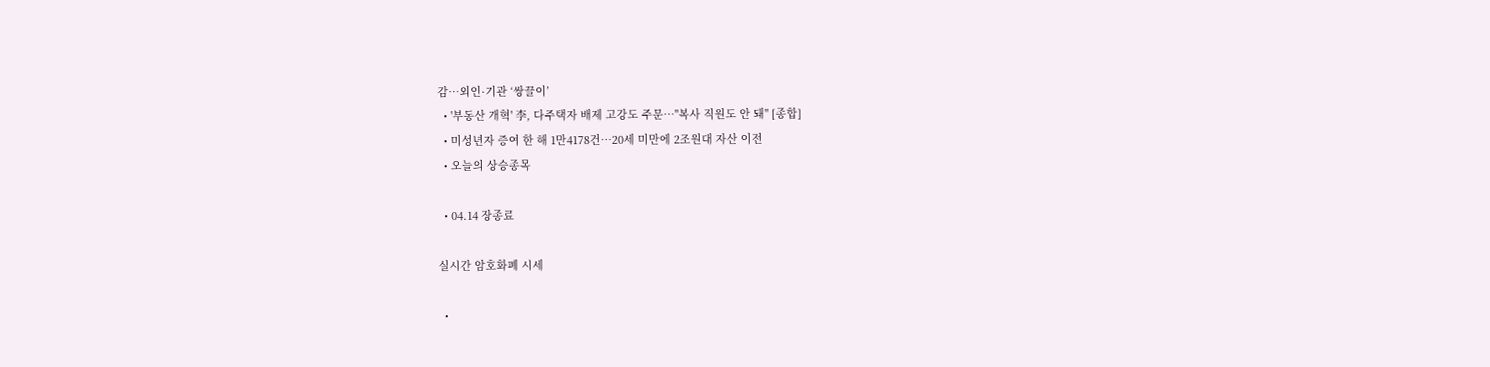감…외인·기관 ‘쌍끌이’
  • '부동산 개혁' 李, 다주택자 배제 고강도 주문…"복사 직원도 안 돼" [종합]
  • 미성년자 증여 한 해 1만4178건…20세 미만에 2조원대 자산 이전
  • 오늘의 상승종목

  • 04.14 장종료

실시간 암호화폐 시세

  •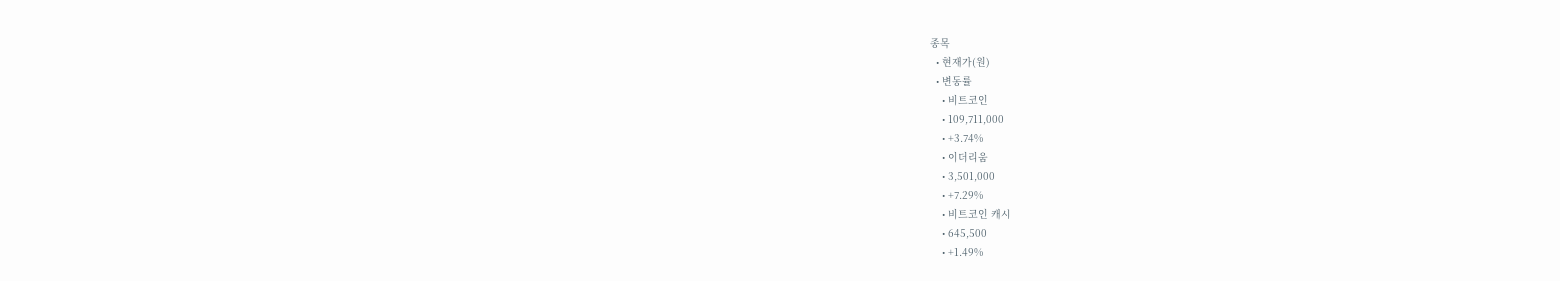종목
  • 현재가(원)
  • 변동률
    • 비트코인
    • 109,711,000
    • +3.74%
    • 이더리움
    • 3,501,000
    • +7.29%
    • 비트코인 캐시
    • 645,500
    • +1.49%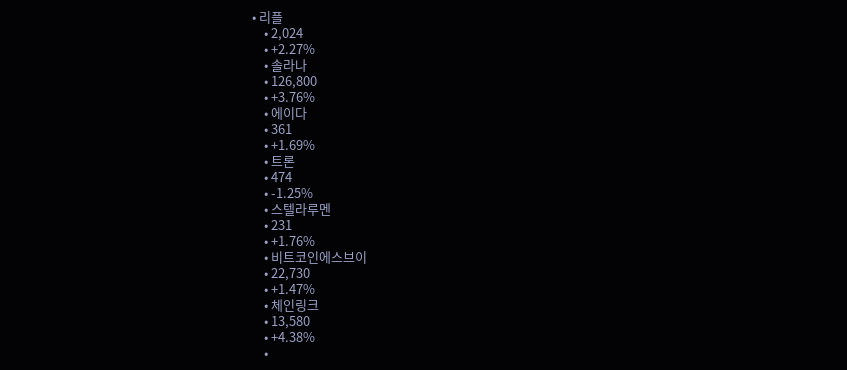• 리플
    • 2,024
    • +2.27%
    • 솔라나
    • 126,800
    • +3.76%
    • 에이다
    • 361
    • +1.69%
    • 트론
    • 474
    • -1.25%
    • 스텔라루멘
    • 231
    • +1.76%
    • 비트코인에스브이
    • 22,730
    • +1.47%
    • 체인링크
    • 13,580
    • +4.38%
    •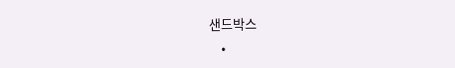샌드박스
    •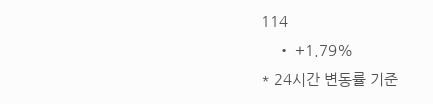114
    • +1.79%
* 24시간 변동률 기준